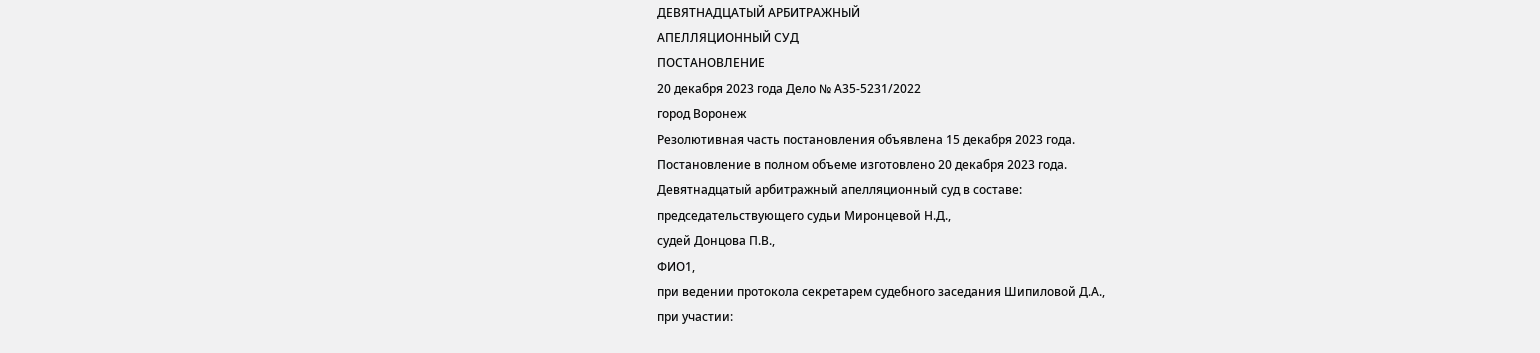ДЕВЯТНАДЦАТЫЙ АРБИТРАЖНЫЙ
АПЕЛЛЯЦИОННЫЙ СУД
ПОСТАНОВЛЕНИЕ
20 декабря 2023 года Дело № А35-5231/2022
город Воронеж
Резолютивная часть постановления объявлена 15 декабря 2023 года.
Постановление в полном объеме изготовлено 20 декабря 2023 года.
Девятнадцатый арбитражный апелляционный суд в составе:
председательствующего судьи Миронцевой Н.Д.,
судей Донцова П.В.,
ФИО1,
при ведении протокола секретарем судебного заседания Шипиловой Д.А.,
при участии: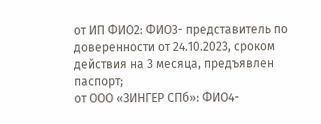от ИП ФИО2: ФИО3- представитель по доверенности от 24.10.2023, сроком действия на 3 месяца, предъявлен паспорт;
от ООО «ЗИНГЕР СПб»: ФИО4-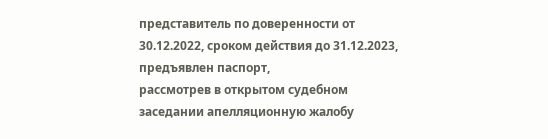представитель по доверенности от 30.12.2022, сроком действия до 31.12.2023, предъявлен паспорт,
рассмотрев в открытом судебном заседании апелляционную жалобу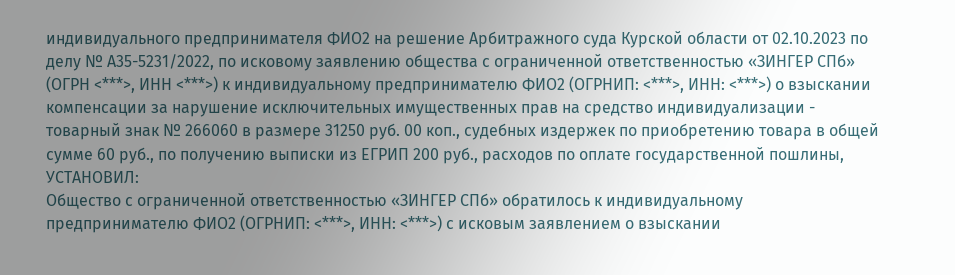индивидуального предпринимателя ФИО2 на решение Арбитражного суда Курской области от 02.10.2023 по делу № А35-5231/2022, по исковому заявлению общества с ограниченной ответственностью «ЗИНГЕР СПб» (ОГРН <***>, ИНН <***>) к индивидуальному предпринимателю ФИО2 (ОГРНИП: <***>, ИНН: <***>) о взыскании компенсации за нарушение исключительных имущественных прав на средство индивидуализации - товарный знак № 266060 в размере 31250 руб. 00 коп., судебных издержек по приобретению товара в общей сумме 60 руб., по получению выписки из ЕГРИП 200 руб., расходов по оплате государственной пошлины,
УСТАНОВИЛ:
Общество с ограниченной ответственностью «ЗИНГЕР СПб» обратилось к индивидуальному предпринимателю ФИО2 (ОГРНИП: <***>, ИНН: <***>) с исковым заявлением о взыскании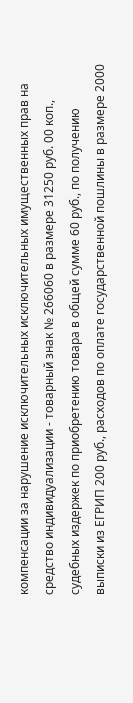компенсации за нарушение исключительных исключительных имущественных прав на средство индивидуализации - товарный знак № 266060 в размере 31250 руб. 00 коп., судебных издержек по приобретению товара в общей сумме 60 руб., по получению выписки из ЕГРИП 200 руб., расходов по оплате государственной пошлины в размере 2000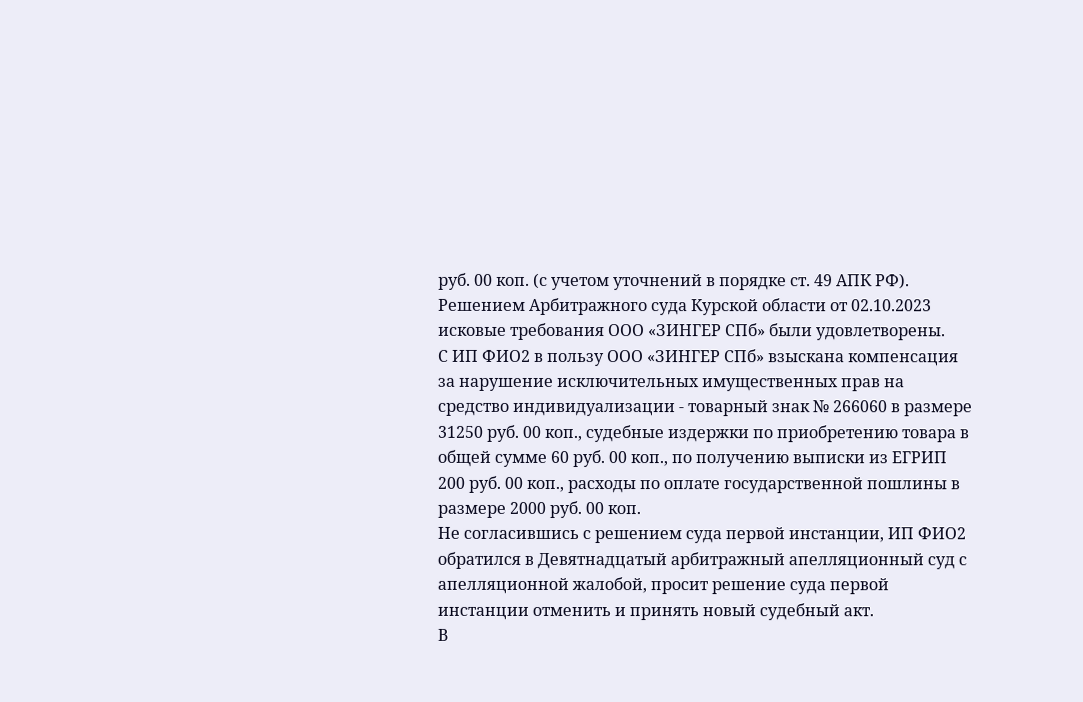руб. 00 коп. (с учетом уточнений в порядке ст. 49 АПК РФ).
Решением Арбитражного суда Курской области от 02.10.2023 исковые требования ООО «ЗИНГЕР СПб» были удовлетворены.
С ИП ФИО2 в пользу ООО «ЗИНГЕР СПб» взыскана компенсация за нарушение исключительных имущественных прав на средство индивидуализации - товарный знак № 266060 в размере 31250 руб. 00 коп., судебные издержки по приобретению товара в общей сумме 60 руб. 00 коп., по получению выписки из ЕГРИП 200 руб. 00 коп., расходы по оплате государственной пошлины в размере 2000 руб. 00 коп.
Не согласившись с решением суда первой инстанции, ИП ФИО2 обратился в Девятнадцатый арбитражный апелляционный суд с апелляционной жалобой, просит решение суда первой инстанции отменить и принять новый судебный акт.
В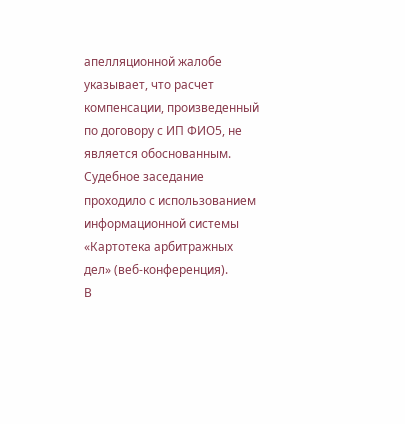апелляционной жалобе указывает, что расчет компенсации, произведенный по договору с ИП ФИО5, не является обоснованным.
Судебное заседание проходило с использованием информационной системы «Картотека арбитражных дел» (веб-конференция).
В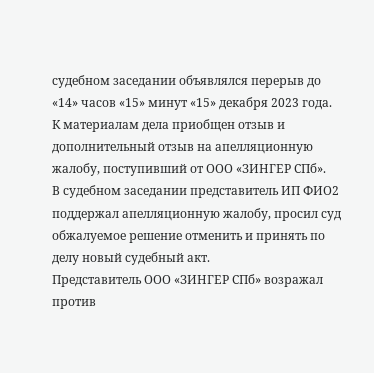судебном заседании объявлялся перерыв до «14» часов «15» минут «15» декабря 2023 года.
К материалам дела приобщен отзыв и дополнительный отзыв на апелляционную жалобу, поступивший от ООО «ЗИНГЕР СПб».
В судебном заседании представитель ИП ФИО2 поддержал апелляционную жалобу, просил суд обжалуемое решение отменить и принять по делу новый судебный акт.
Представитель ООО «ЗИНГЕР СПб» возражал против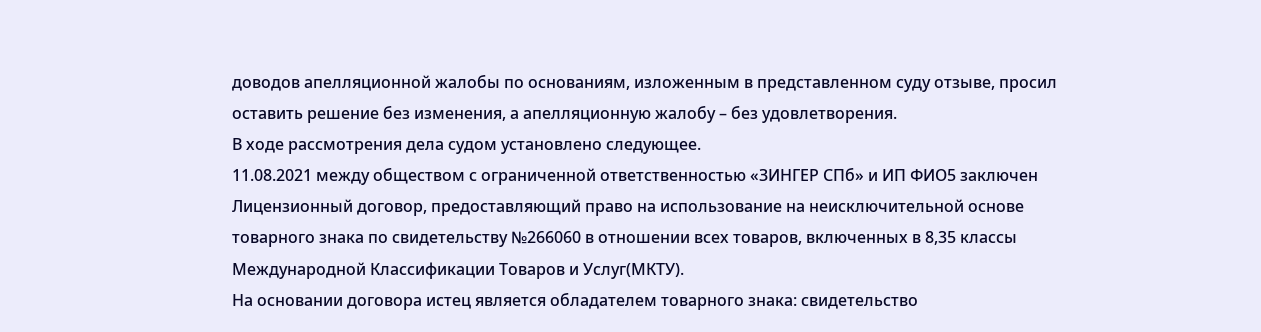доводов апелляционной жалобы по основаниям, изложенным в представленном суду отзыве, просил оставить решение без изменения, а апелляционную жалобу – без удовлетворения.
В ходе рассмотрения дела судом установлено следующее.
11.08.2021 между обществом с ограниченной ответственностью «ЗИНГЕР СПб» и ИП ФИО5 заключен Лицензионный договор, предоставляющий право на использование на неисключительной основе товарного знака по свидетельству №266060 в отношении всех товаров, включенных в 8,35 классы Международной Классификации Товаров и Услуг(МКТУ).
На основании договора истец является обладателем товарного знака: свидетельство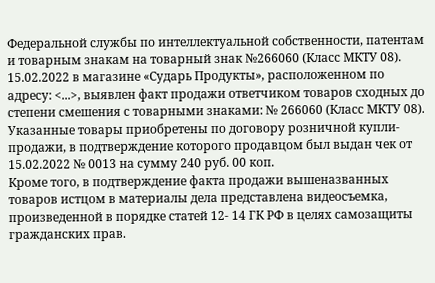Федеральной службы по интеллектуальной собственности, патентам и товарным знакам на товарный знак №266060 (Класс МКТУ 08).
15.02.2022 в магазине «Сударь Продукты», расположенном по адресу: <...>, выявлен факт продажи ответчиком товаров сходных до степени смешения с товарными знаками: № 266060 (Класс МКТУ 08).
Указанные товары приобретены по договору розничной купли-продажи, в подтверждение которого продавцом был выдан чек от 15.02.2022 № 0013 на сумму 240 руб. 00 коп.
Кроме того, в подтверждение факта продажи вышеназванных товаров истцом в материалы дела представлена видеосъемка, произведенной в порядке статей 12- 14 ГК РФ в целях самозащиты гражданских прав.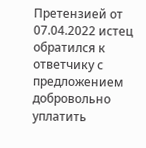Претензией от 07.04.2022 истец обратился к ответчику с предложением добровольно уплатить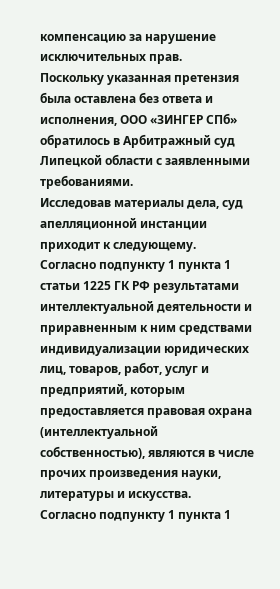компенсацию за нарушение исключительных прав.
Поскольку указанная претензия была оставлена без ответа и исполнения, ООО «ЗИНГЕР СПб» обратилось в Арбитражный суд Липецкой области с заявленными требованиями.
Исследовав материалы дела, суд апелляционной инстанции приходит к следующему.
Согласно подпункту 1 пункта 1 статьи 1225 ГК РФ результатами интеллектуальной деятельности и приравненным к ним средствами индивидуализации юридических лиц, товаров, работ, услуг и предприятий, которым предоставляется правовая охрана (интеллектуальной собственностью), являются в числе прочих произведения науки, литературы и искусства.
Согласно подпункту 1 пункта 1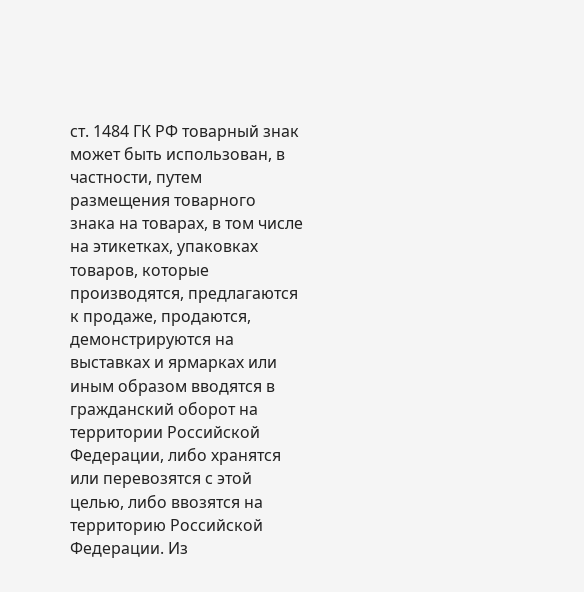ст. 1484 ГК РФ товарный знак может быть использован, в частности, путем размещения товарного знака на товарах, в том числе на этикетках, упаковках товаров, которые производятся, предлагаются к продаже, продаются, демонстрируются на выставках и ярмарках или иным образом вводятся в гражданский оборот на территории Российской Федерации, либо хранятся или перевозятся с этой целью, либо ввозятся на территорию Российской Федерации. Из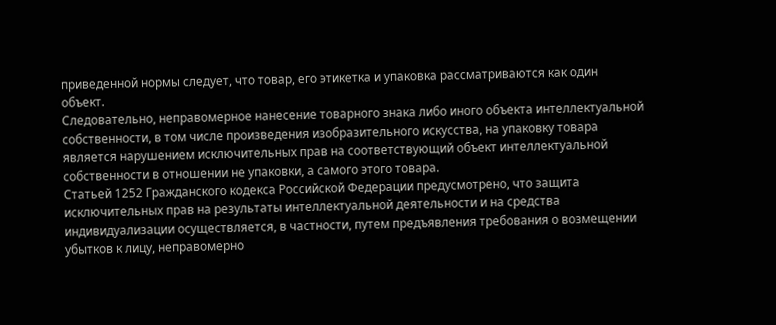приведенной нормы следует, что товар, его этикетка и упаковка рассматриваются как один объект.
Следовательно, неправомерное нанесение товарного знака либо иного объекта интеллектуальной собственности, в том числе произведения изобразительного искусства, на упаковку товара является нарушением исключительных прав на соответствующий объект интеллектуальной собственности в отношении не упаковки, а самого этого товара.
Статьей 1252 Гражданского кодекса Российской Федерации предусмотрено, что защита исключительных прав на результаты интеллектуальной деятельности и на средства индивидуализации осуществляется, в частности, путем предъявления требования о возмещении убытков к лицу, неправомерно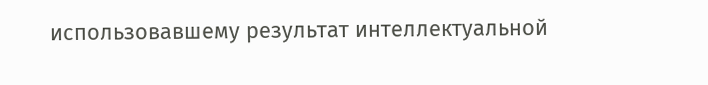использовавшему результат интеллектуальной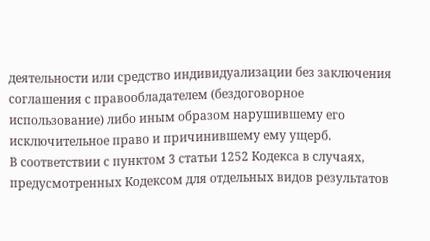деятельности или средство индивидуализации без заключения соглашения с правообладателем (бездоговорное использование) либо иным образом нарушившему его исключительное право и причинившему ему ущерб.
В соответствии с пунктом 3 статьи 1252 Кодекса в случаях, предусмотренных Кодексом для отдельных видов результатов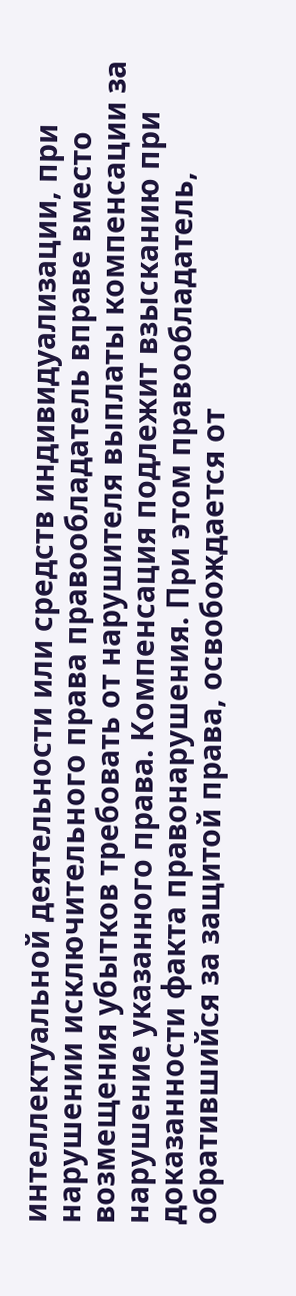интеллектуальной деятельности или средств индивидуализации, при нарушении исключительного права правообладатель вправе вместо возмещения убытков требовать от нарушителя выплаты компенсации за нарушение указанного права. Компенсация подлежит взысканию при доказанности факта правонарушения. При этом правообладатель, обратившийся за защитой права, освобождается от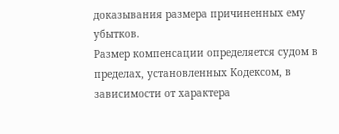доказывания размера причиненных ему убытков.
Размер компенсации определяется судом в пределах, установленных Кодексом, в зависимости от характера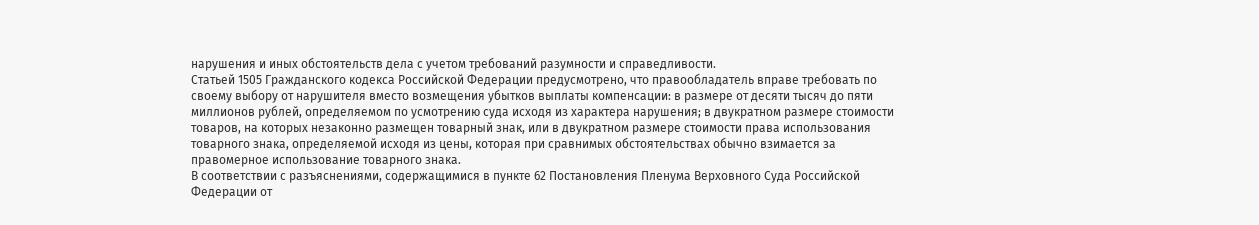нарушения и иных обстоятельств дела с учетом требований разумности и справедливости.
Статьей 1505 Гражданского кодекса Российской Федерации предусмотрено, что правообладатель вправе требовать по своему выбору от нарушителя вместо возмещения убытков выплаты компенсации: в размере от десяти тысяч до пяти миллионов рублей, определяемом по усмотрению суда исходя из характера нарушения; в двукратном размере стоимости товаров, на которых незаконно размещен товарный знак, или в двукратном размере стоимости права использования товарного знака, определяемой исходя из цены, которая при сравнимых обстоятельствах обычно взимается за правомерное использование товарного знака.
В соответствии с разъяснениями, содержащимися в пункте 62 Постановления Пленума Верховного Суда Российской Федерации от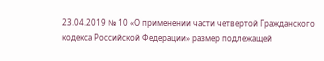23.04.2019 № 10 «О применении части четвертой Гражданского кодекса Российской Федерации» размер подлежащей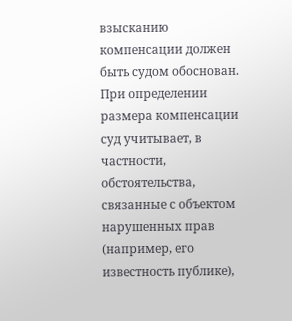взысканию компенсации должен быть судом обоснован. При определении размера компенсации суд учитывает, в частности, обстоятельства, связанные с объектом нарушенных прав (например, его известность публике),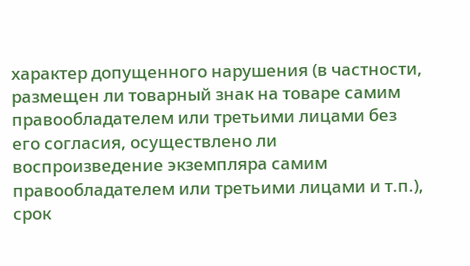характер допущенного нарушения (в частности, размещен ли товарный знак на товаре самим правообладателем или третьими лицами без его согласия, осуществлено ли воспроизведение экземпляра самим правообладателем или третьими лицами и т.п.), срок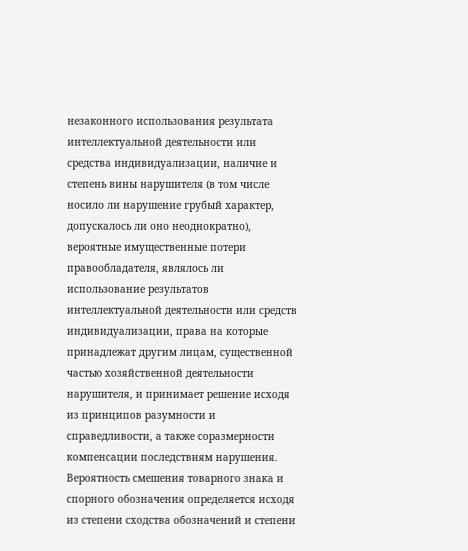незаконного использования результата интеллектуальной деятельности или средства индивидуализации, наличие и степень вины нарушителя (в том числе носило ли нарушение грубый характер, допускалось ли оно неоднократно), вероятные имущественные потери правообладателя, являлось ли использование результатов интеллектуальной деятельности или средств индивидуализации, права на которые принадлежат другим лицам, существенной частью хозяйственной деятельности нарушителя, и принимает решение исходя из принципов разумности и справедливости, а также соразмерности компенсации последствиям нарушения.
Вероятность смешения товарного знака и спорного обозначения определяется исходя из степени сходства обозначений и степени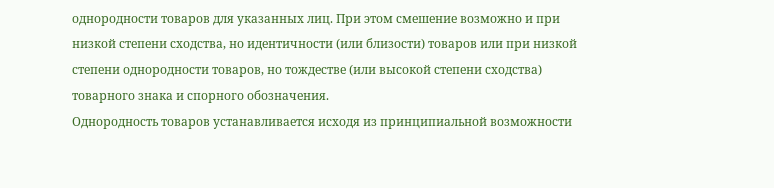однородности товаров для указанных лиц. При этом смешение возможно и при низкой степени сходства, но идентичности (или близости) товаров или при низкой степени однородности товаров, но тождестве (или высокой степени сходства) товарного знака и спорного обозначения.
Однородность товаров устанавливается исходя из принципиальной возможности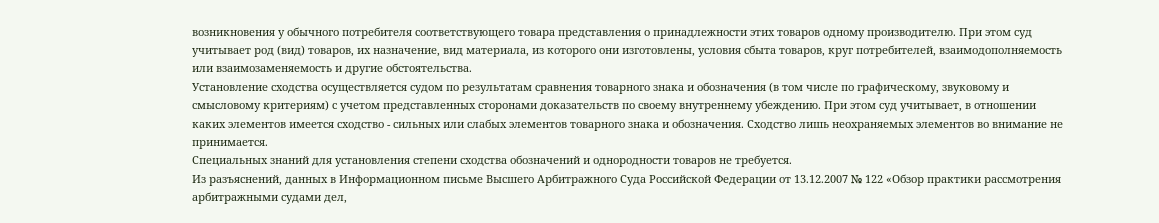возникновения у обычного потребителя соответствующего товара представления о принадлежности этих товаров одному производителю. При этом суд учитывает род (вид) товаров, их назначение, вид материала, из которого они изготовлены, условия сбыта товаров, круг потребителей, взаимодополняемость или взаимозаменяемость и другие обстоятельства.
Установление сходства осуществляется судом по результатам сравнения товарного знака и обозначения (в том числе по графическому, звуковому и смысловому критериям) с учетом представленных сторонами доказательств по своему внутреннему убеждению. При этом суд учитывает, в отношении каких элементов имеется сходство - сильных или слабых элементов товарного знака и обозначения. Сходство лишь неохраняемых элементов во внимание не принимается.
Специальных знаний для установления степени сходства обозначений и однородности товаров не требуется.
Из разъяснений, данных в Информационном письме Высшего Арбитражного Суда Российской Федерации от 13.12.2007 № 122 «Обзор практики рассмотрения арбитражными судами дел,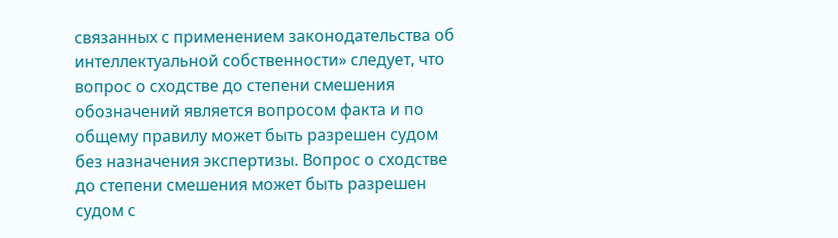связанных с применением законодательства об интеллектуальной собственности» следует, что вопрос о сходстве до степени смешения обозначений является вопросом факта и по общему правилу может быть разрешен судом без назначения экспертизы. Вопрос о сходстве до степени смешения может быть разрешен судом с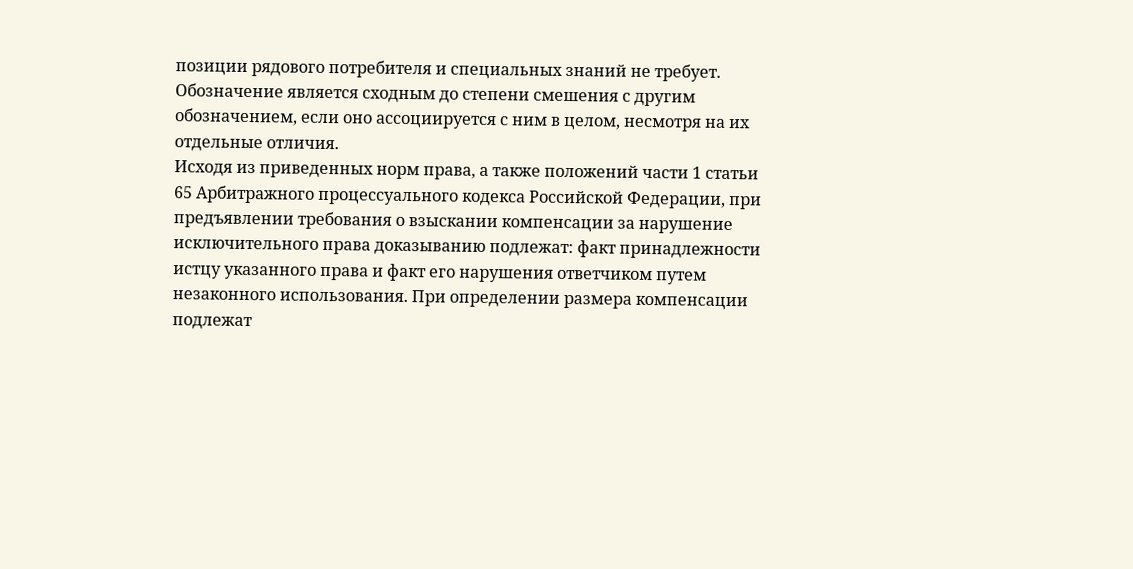позиции рядового потребителя и специальных знаний не требует. Обозначение является сходным до степени смешения с другим обозначением, если оно ассоциируется с ним в целом, несмотря на их отдельные отличия.
Исходя из приведенных норм права, а также положений части 1 статьи 65 Арбитражного процессуального кодекса Российской Федерации, при предъявлении требования о взыскании компенсации за нарушение исключительного права доказыванию подлежат: факт принадлежности истцу указанного права и факт его нарушения ответчиком путем незаконного использования. При определении размера компенсации подлежат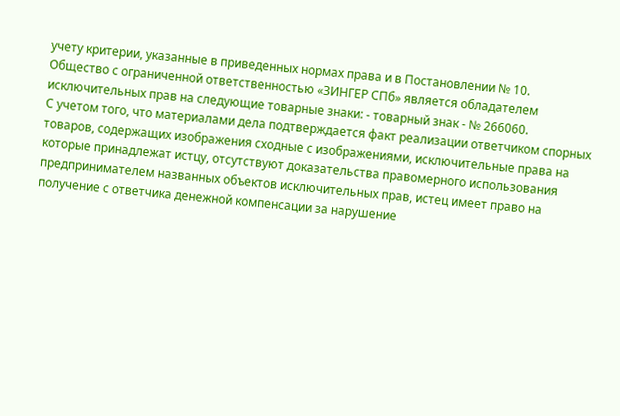учету критерии, указанные в приведенных нормах права и в Постановлении № 10.
Общество с ограниченной ответственностью «ЗИНГЕР СПб» является обладателем исключительных прав на следующие товарные знаки: - товарный знак - № 266060.
С учетом того, что материалами дела подтверждается факт реализации ответчиком спорных товаров, содержащих изображения сходные с изображениями, исключительные права на которые принадлежат истцу, отсутствуют доказательства правомерного использования предпринимателем названных объектов исключительных прав, истец имеет право на получение с ответчика денежной компенсации за нарушение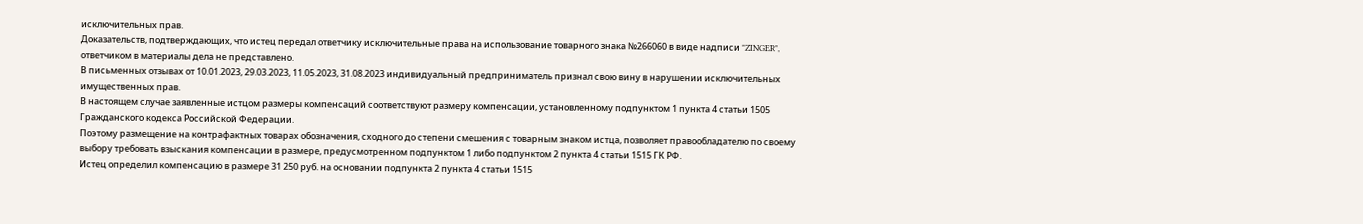исключительных прав.
Доказательств, подтверждающих, что истец передал ответчику исключительные права на использование товарного знака №266060 в виде надписи "ZINGER", ответчиком в материалы дела не представлено.
В письменных отзывах от 10.01.2023, 29.03.2023, 11.05.2023, 31.08.2023 индивидуальный предприниматель признал свою вину в нарушении исключительных имущественных прав.
В настоящем случае заявленные истцом размеры компенсаций соответствуют размеру компенсации, установленному подпунктом 1 пункта 4 статьи 1505 Гражданского кодекса Российской Федерации.
Поэтому размещение на контрафактных товарах обозначения, сходного до степени смешения с товарным знаком истца, позволяет правообладателю по своему выбору требовать взыскания компенсации в размере, предусмотренном подпунктом 1 либо подпунктом 2 пункта 4 статьи 1515 ГК РФ.
Истец определил компенсацию в размере 31 250 руб. на основании подпункта 2 пункта 4 статьи 1515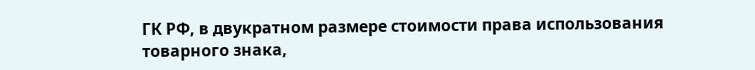ГК РФ, в двукратном размере стоимости права использования товарного знака,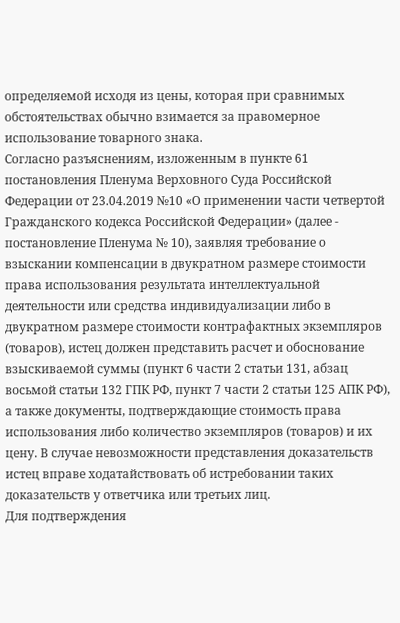определяемой исходя из цены, которая при сравнимых обстоятельствах обычно взимается за правомерное использование товарного знака.
Согласно разъяснениям, изложенным в пункте 61 постановления Пленума Верховного Суда Российской Федерации от 23.04.2019 №10 «О применении части четвертой Гражданского кодекса Российской Федерации» (далее - постановление Пленума № 10), заявляя требование о взыскании компенсации в двукратном размере стоимости права использования результата интеллектуальной деятельности или средства индивидуализации либо в двукратном размере стоимости контрафактных экземпляров (товаров), истец должен представить расчет и обоснование взыскиваемой суммы (пункт 6 части 2 статьи 131, абзац восьмой статьи 132 ГПК РФ, пункт 7 части 2 статьи 125 АПК РФ), а также документы, подтверждающие стоимость права использования либо количество экземпляров (товаров) и их цену. В случае невозможности представления доказательств истец вправе ходатайствовать об истребовании таких доказательств у ответчика или третьих лиц.
Для подтверждения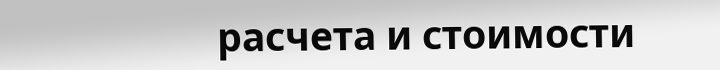расчета и стоимости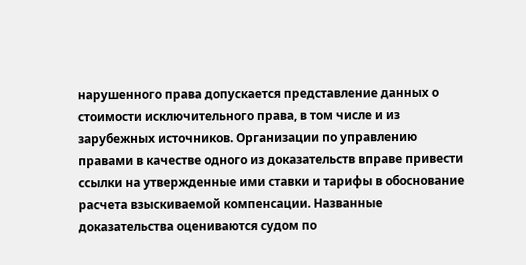нарушенного права допускается представление данных о стоимости исключительного права, в том числе и из зарубежных источников. Организации по управлению правами в качестве одного из доказательств вправе привести ссылки на утвержденные ими ставки и тарифы в обоснование расчета взыскиваемой компенсации. Названные доказательства оцениваются судом по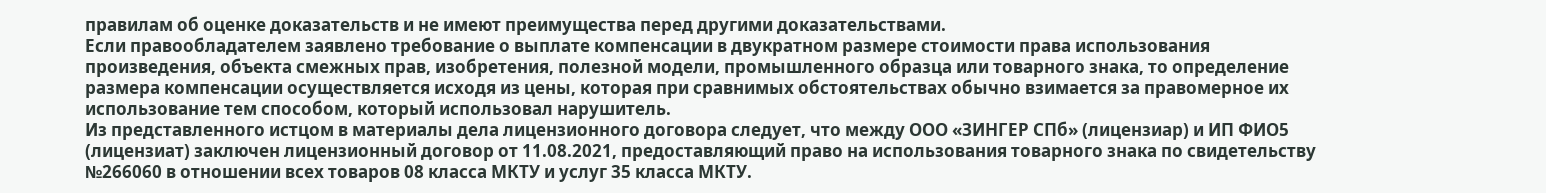правилам об оценке доказательств и не имеют преимущества перед другими доказательствами.
Если правообладателем заявлено требование о выплате компенсации в двукратном размере стоимости права использования произведения, объекта смежных прав, изобретения, полезной модели, промышленного образца или товарного знака, то определение размера компенсации осуществляется исходя из цены, которая при сравнимых обстоятельствах обычно взимается за правомерное их использование тем способом, который использовал нарушитель.
Из представленного истцом в материалы дела лицензионного договора следует, что между ООО «ЗИНГЕР СПб» (лицензиар) и ИП ФИО5 (лицензиат) заключен лицензионный договор от 11.08.2021, предоставляющий право на использования товарного знака по свидетельству №266060 в отношении всех товаров 08 класса МКТУ и услуг 35 класса МКТУ.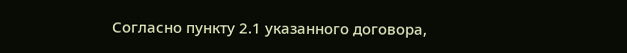Согласно пункту 2.1 указанного договора,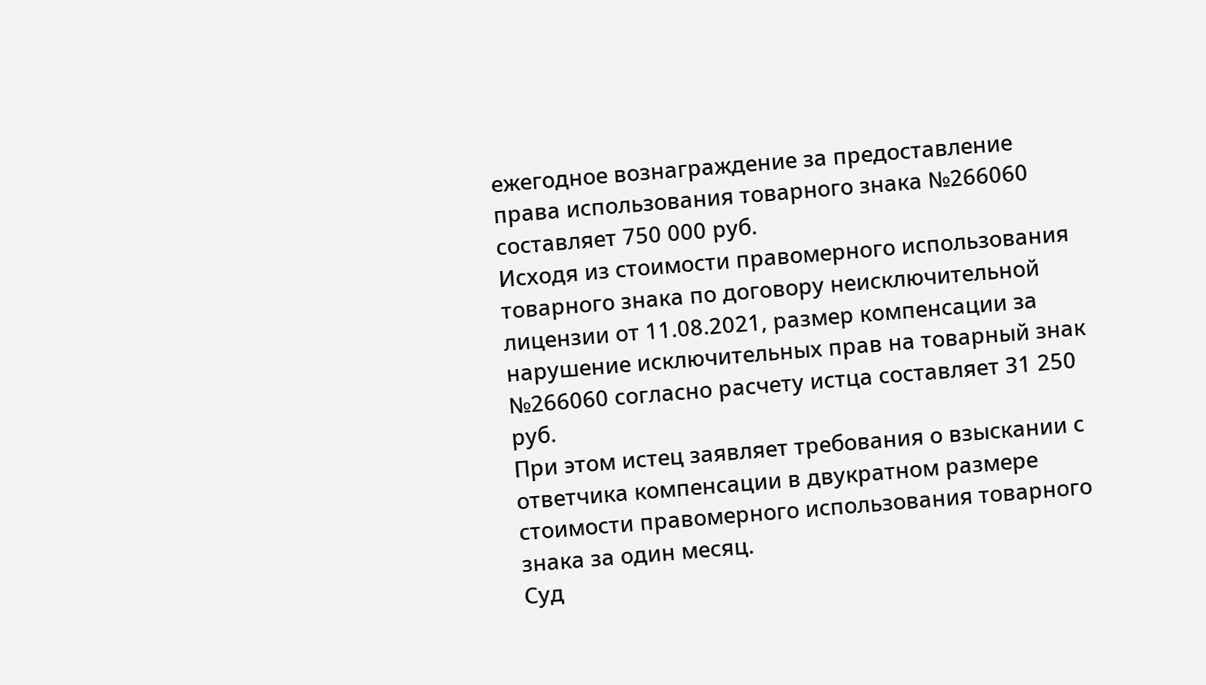ежегодное вознаграждение за предоставление права использования товарного знака №266060 составляет 750 000 руб.
Исходя из стоимости правомерного использования товарного знака по договору неисключительной лицензии от 11.08.2021, размер компенсации за нарушение исключительных прав на товарный знак №266060 согласно расчету истца составляет 31 250 руб.
При этом истец заявляет требования о взыскании с ответчика компенсации в двукратном размере стоимости правомерного использования товарного знака за один месяц.
Суд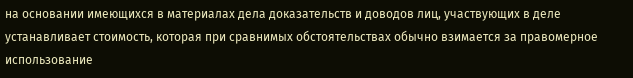на основании имеющихся в материалах дела доказательств и доводов лиц, участвующих в деле устанавливает стоимость, которая при сравнимых обстоятельствах обычно взимается за правомерное использование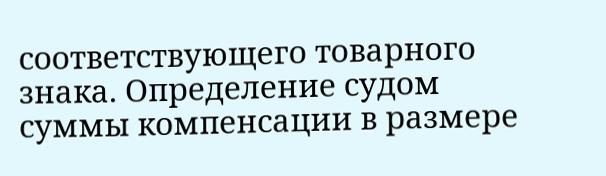соответствующего товарного знака. Определение судом суммы компенсации в размере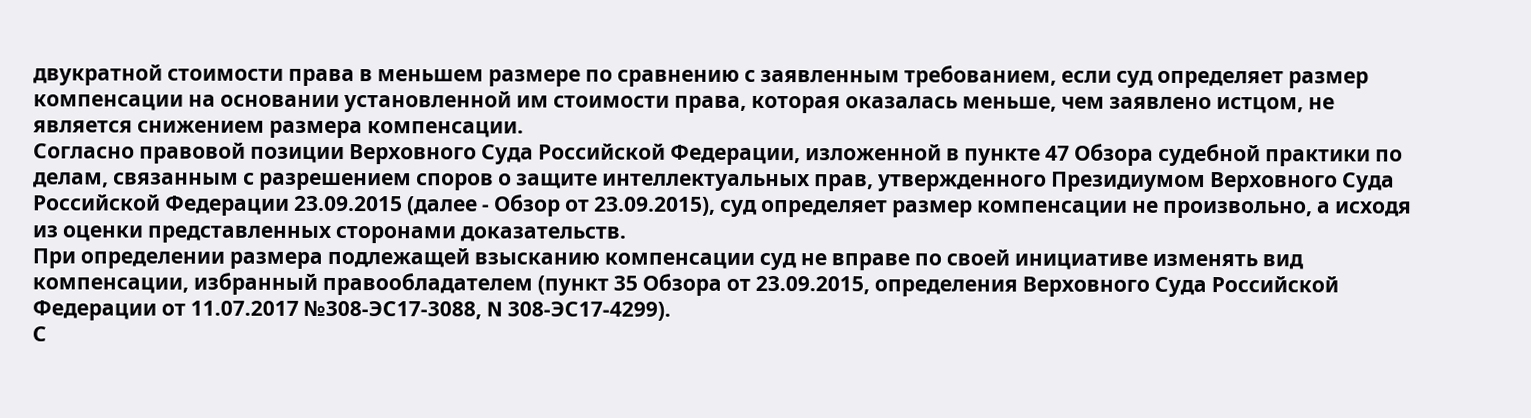двукратной стоимости права в меньшем размере по сравнению с заявленным требованием, если суд определяет размер компенсации на основании установленной им стоимости права, которая оказалась меньше, чем заявлено истцом, не является снижением размера компенсации.
Согласно правовой позиции Верховного Суда Российской Федерации, изложенной в пункте 47 Обзора судебной практики по делам, связанным с разрешением споров о защите интеллектуальных прав, утвержденного Президиумом Верховного Суда Российской Федерации 23.09.2015 (далее - Обзор от 23.09.2015), суд определяет размер компенсации не произвольно, а исходя из оценки представленных сторонами доказательств.
При определении размера подлежащей взысканию компенсации суд не вправе по своей инициативе изменять вид компенсации, избранный правообладателем (пункт 35 Обзора от 23.09.2015, определения Верховного Суда Российской Федерации от 11.07.2017 №308-ЭС17-3088, N 308-ЭС17-4299).
С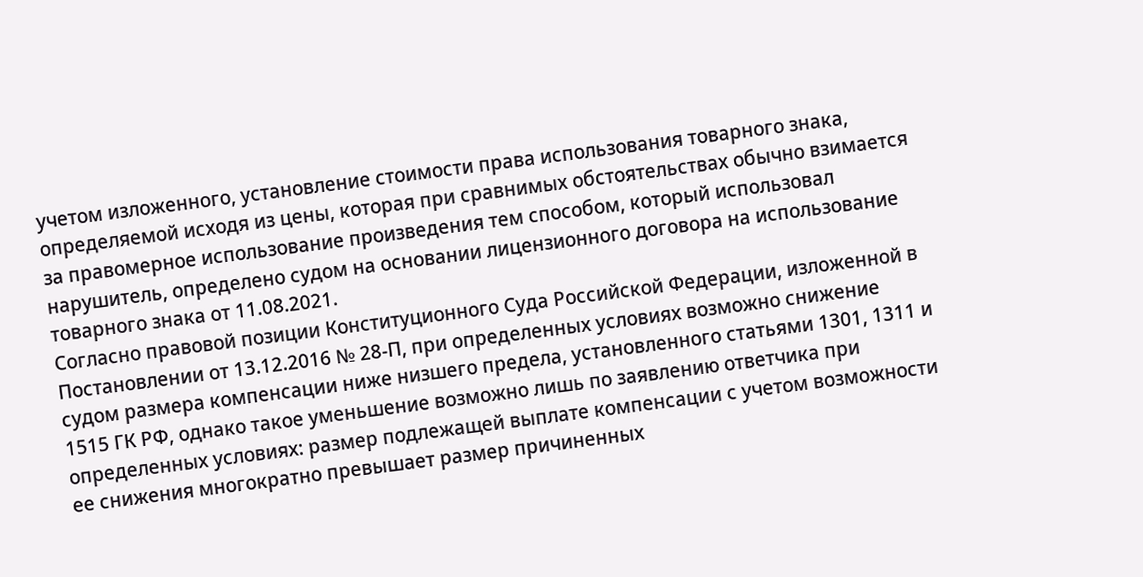учетом изложенного, установление стоимости права использования товарного знака, определяемой исходя из цены, которая при сравнимых обстоятельствах обычно взимается за правомерное использование произведения тем способом, который использовал нарушитель, определено судом на основании лицензионного договора на использование товарного знака от 11.08.2021.
Согласно правовой позиции Конституционного Суда Российской Федерации, изложенной в Постановлении от 13.12.2016 № 28-П, при определенных условиях возможно снижение судом размера компенсации ниже низшего предела, установленного статьями 1301, 1311 и 1515 ГК РФ, однако такое уменьшение возможно лишь по заявлению ответчика при определенных условиях: размер подлежащей выплате компенсации с учетом возможности ее снижения многократно превышает размер причиненных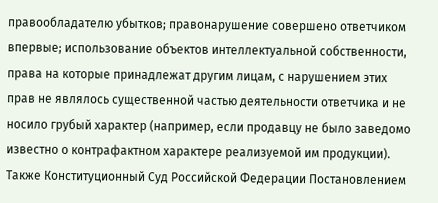правообладателю убытков; правонарушение совершено ответчиком впервые; использование объектов интеллектуальной собственности, права на которые принадлежат другим лицам, с нарушением этих прав не являлось существенной частью деятельности ответчика и не носило грубый характер (например, если продавцу не было заведомо известно о контрафактном характере реализуемой им продукции).
Также Конституционный Суд Российской Федерации Постановлением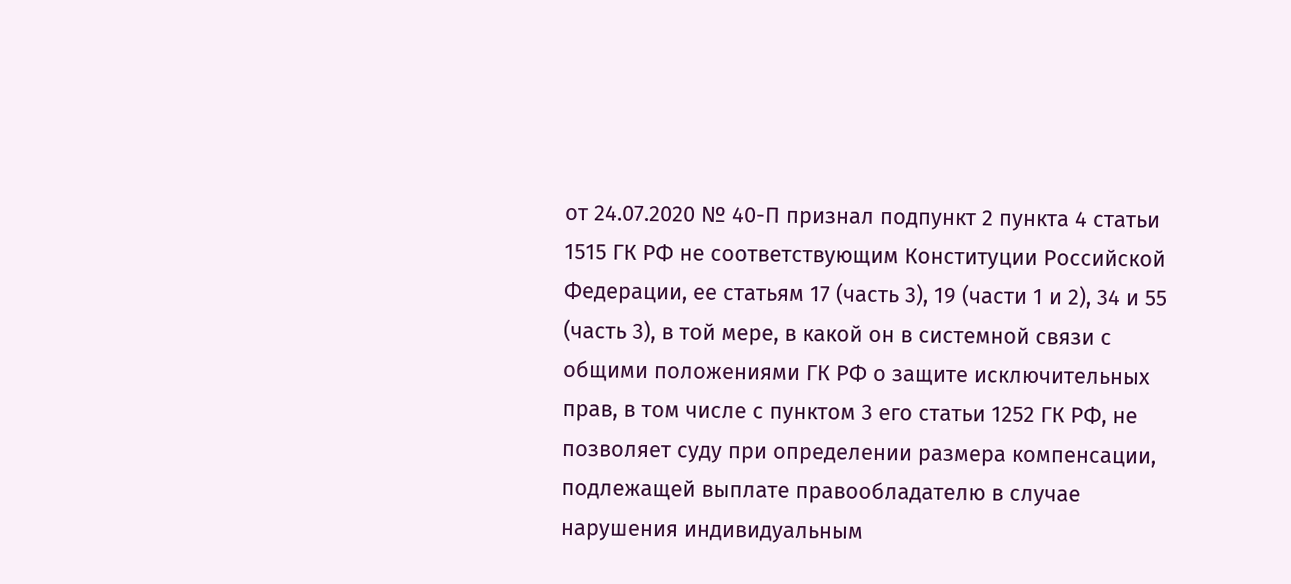от 24.07.2020 № 40-П признал подпункт 2 пункта 4 статьи 1515 ГК РФ не соответствующим Конституции Российской Федерации, ее статьям 17 (часть 3), 19 (части 1 и 2), 34 и 55 (часть 3), в той мере, в какой он в системной связи с общими положениями ГК РФ о защите исключительных прав, в том числе с пунктом 3 его статьи 1252 ГК РФ, не позволяет суду при определении размера компенсации, подлежащей выплате правообладателю в случае нарушения индивидуальным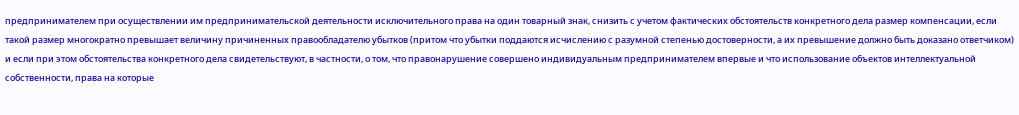предпринимателем при осуществлении им предпринимательской деятельности исключительного права на один товарный знак, снизить с учетом фактических обстоятельств конкретного дела размер компенсации, если такой размер многократно превышает величину причиненных правообладателю убытков (притом что убытки поддаются исчислению с разумной степенью достоверности, а их превышение должно быть доказано ответчиком) и если при этом обстоятельства конкретного дела свидетельствуют, в частности, о том, что правонарушение совершено индивидуальным предпринимателем впервые и что использование объектов интеллектуальной собственности, права на которые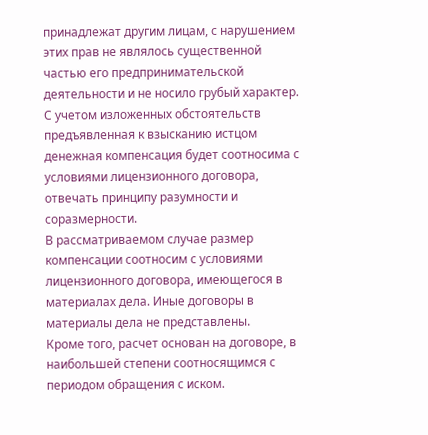принадлежат другим лицам, с нарушением этих прав не являлось существенной частью его предпринимательской деятельности и не носило грубый характер.
С учетом изложенных обстоятельств предъявленная к взысканию истцом денежная компенсация будет соотносима с условиями лицензионного договора, отвечать принципу разумности и соразмерности.
В рассматриваемом случае размер компенсации соотносим с условиями лицензионного договора, имеющегося в материалах дела. Иные договоры в материалы дела не представлены.
Кроме того, расчет основан на договоре, в наибольшей степени соотносящимся с периодом обращения с иском.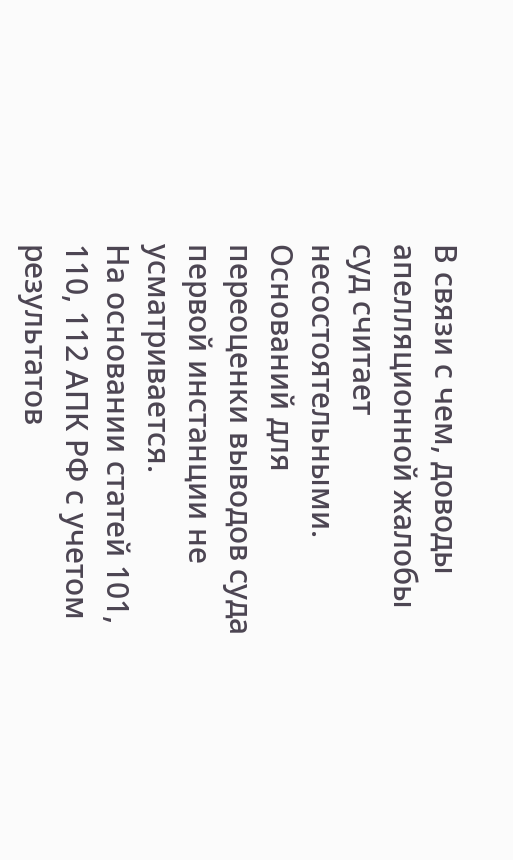В связи с чем, доводы апелляционной жалобы суд считает несостоятельными.
Оснований для переоценки выводов суда первой инстанции не усматривается.
На основании статей 101, 110, 112 АПК РФ с учетом результатов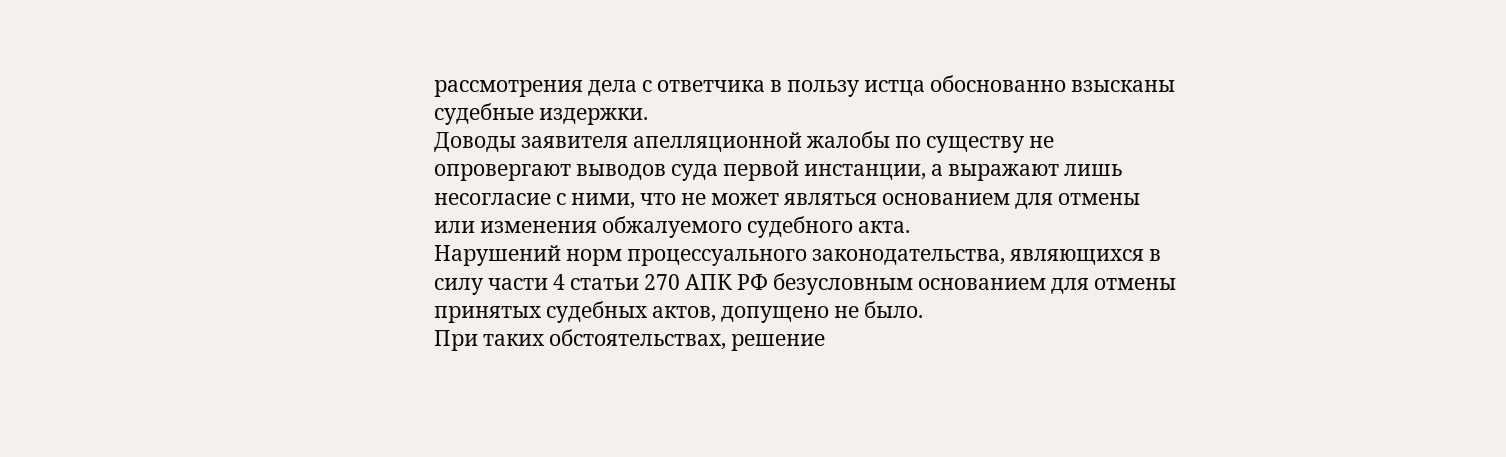рассмотрения дела с ответчика в пользу истца обоснованно взысканы судебные издержки.
Доводы заявителя апелляционной жалобы по существу не опровергают выводов суда первой инстанции, а выражают лишь несогласие с ними, что не может являться основанием для отмены или изменения обжалуемого судебного акта.
Нарушений норм процессуального законодательства, являющихся в силу части 4 статьи 270 АПК РФ безусловным основанием для отмены принятых судебных актов, допущено не было.
При таких обстоятельствах, решение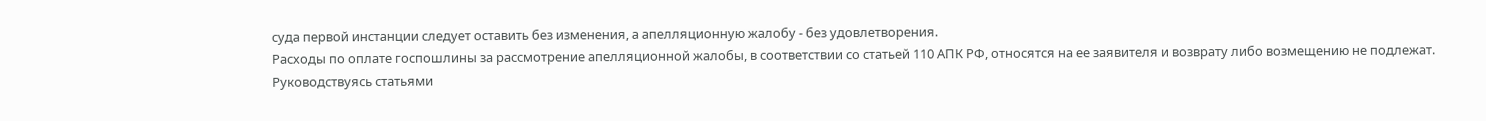суда первой инстанции следует оставить без изменения, а апелляционную жалобу - без удовлетворения.
Расходы по оплате госпошлины за рассмотрение апелляционной жалобы, в соответствии со статьей 110 АПК РФ, относятся на ее заявителя и возврату либо возмещению не подлежат.
Руководствуясь статьями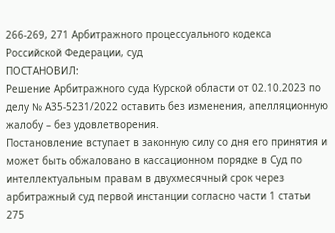266-269, 271 Арбитражного процессуального кодекса Российской Федерации, суд
ПОСТАНОВИЛ:
Решение Арбитражного суда Курской области от 02.10.2023 по делу № А35-5231/2022 оставить без изменения, апелляционную жалобу – без удовлетворения.
Постановление вступает в законную силу со дня его принятия и может быть обжаловано в кассационном порядке в Суд по интеллектуальным правам в двухмесячный срок через арбитражный суд первой инстанции согласно части 1 статьи 275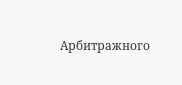Арбитражного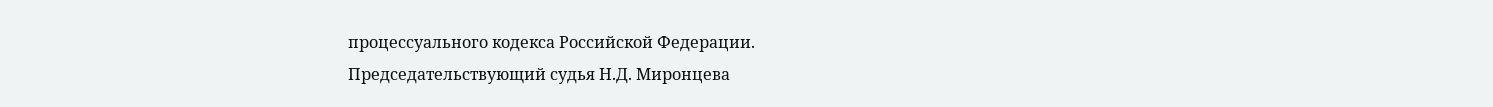процессуального кодекса Российской Федерации.
Председательствующий судья Н.Д. Миронцева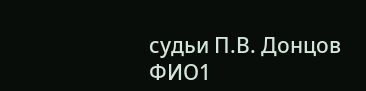судьи П.В. Донцов
ФИО1